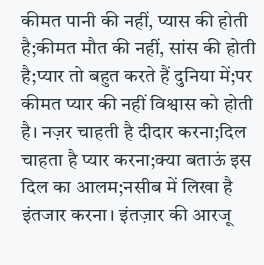कीमत पानी की नहीं, प्यास की होती है;कीमत मौत की नहीं, सांस की होती है;प्यार तो बहुत करते हैं दुनिया में;पर कीमत प्यार की नहीं विश्वास को होती है। नज़र चाहती है दीदार करना;दिल चाहता है प्यार करना;क्या बताऊं इस दिल का आलम;नसीब में लिखा है इंतजार करना। इंतज़ार की आरजू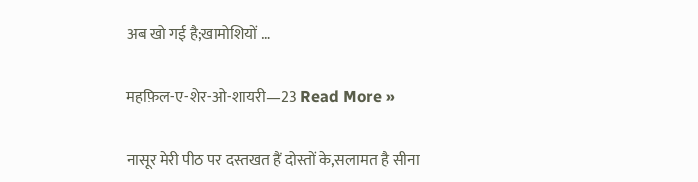अब खो गई है;खामोशियों …

महफ़िल-ए-शेर-ओ-शायरी—23 Read More »

नासूर मेरी पीठ पर दस्तखत हैं दोस्तों के,सलामत है सीना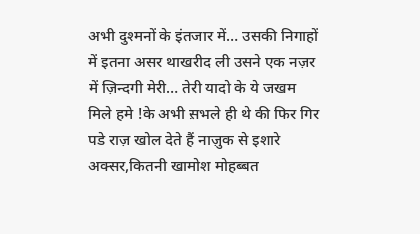अभी दुश्मनों के इंतजार में… उसकी निगाहों में इतना असर थाखरीद ली उसने एक नज़र में ज़िन्दगी मेरी… तेरी यादो के ये जखम मिले हमे !के अभी स़भले ही थे की फिर गिर पडे राज़ खोल देते हैं नाज़ुक से इशारे अक्सर,कितनी खामोश मोहब्बत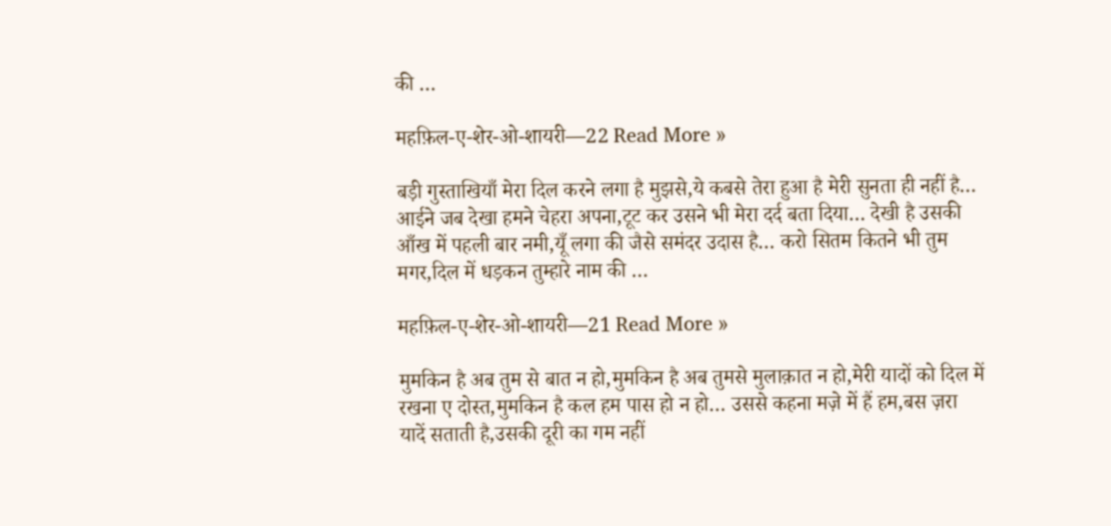की …

महफ़िल-ए-शेर-ओ-शायरी—22 Read More »

बड़ी गुस्ताखियाँ मेरा दिल करने लगा है मुझसे,ये कबसे तेरा हुआ है मेरी सुनता ही नहीं है… आईने जब देखा हमने चेहरा अपना,टूट कर उसने भी मेरा दर्द बता दिया… देखी है उसकी आँख में पहली बार नमी,यूँ लगा की जैसे समंदर उदास है… करो सितम कितने भी तुम मगर,दिल में धड़कन तुम्हारे नाम की …

महफ़िल-ए-शेर-ओ-शायरी—21 Read More »

मुमकिन है अब तुम से बात न हो,मुमकिन है अब तुमसे मुलाक़ात न हो,मेरी यादों को दिल में रखना ए दोस्त,मुमकिन है कल हम पास हो न हो… उससे कहना मज़े में हैं हम,बस ज़रा यादें सताती है,उसकी दूरी का गम नहीं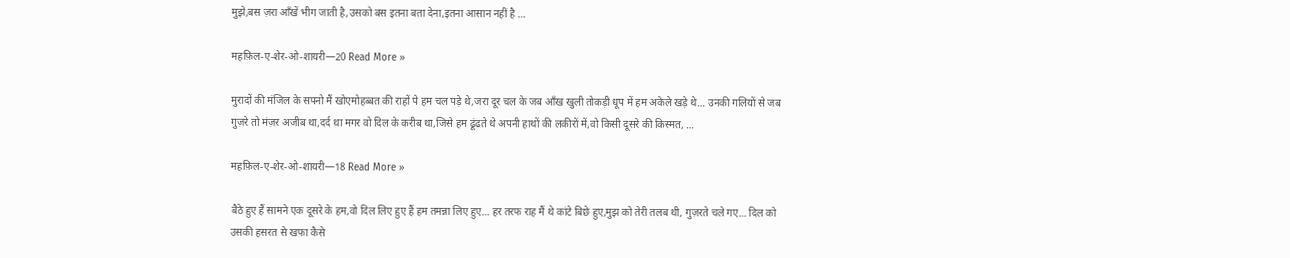मुझे,बस ज़रा आँखें भीग जाती है,उसको बस इतना बता देना,इतना आसान नहीं है …

महफ़िल-ए-शेर-ओ-शायरी—20 Read More »

मुरादों की मंजिल के सपनो मैं खोएमोहब्बत की राहों पे हम चल पड़े थे,जरा दूर चल के जब आँख खुली तोकड़ी धूप में हम अकेले खड़े थे… उनकी गलियों से जब गुज़रे तो मंज़र अजीब था,दर्द था मगर वो दिल के करीब था,जिसे हम ढूंढते थे अपनी हाथों की लकीरों में,वो किसी दूसरे की किस्मत, …

महफ़िल-ए-शेर-ओ-शायरी—18 Read More »

बैठे हुए हैं सामने एक दूसरे के हम,वो दिल लिए हुए हैं हम तमन्ना लिए हुए… हर तरफ राह मैं थे कांटे बिछे हुए,मुझ को तेरी तलब थी, गुज़रते चले गए… दिल को उसकी हसरत से खफा कैसे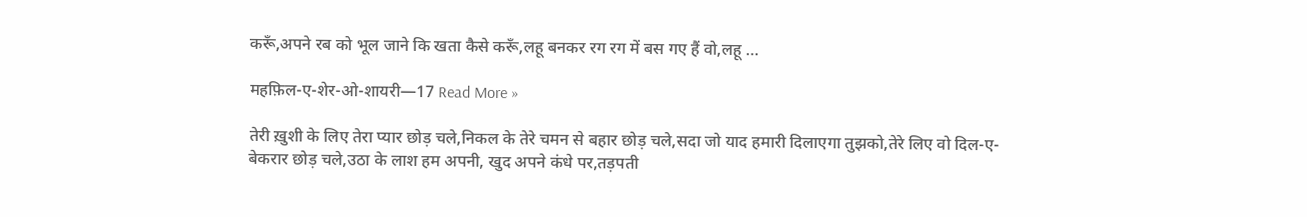करूँ,अपने रब को भूल जाने कि खता कैसे करूँ,लहू बनकर रग रग में बस गए हैं वो,लहू …

महफ़िल-ए-शेर-ओ-शायरी—17 Read More »

तेरी ख़ुशी के लिए तेरा प्यार छोड़ चले,निकल के तेरे चमन से बहार छोड़ चले,सदा जो याद हमारी दिलाएगा तुझको,तेरे लिए वो दिल-ए-बेकरार छोड़ चले,उठा के लाश हम अपनी, खुद अपने कंधे पर,तड़पती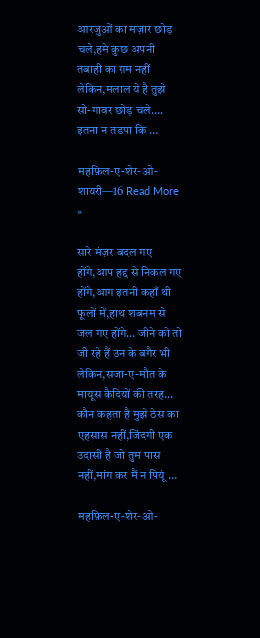आरजुओं का मज़ार छोड़ चले,हमे कुछ अपनी तबाही का ग़म नहीं लेकिन,मलाल ये है तुझे सो-गावर छोड़ चले…. इतना न तडपा कि …

महफ़िल-ए-शेर-ओ-शायरी—16 Read More »

सारे मंज़र बदल गए होंगे,आप हद्द से निकल गए होंगे,आग इतनी कहाँ थी फूलों में,हाथ शबनम से जल गए होंगे… जीने को तो जी रहे हैं उन के बगैर भी लेकिन,सजा-ए-मौत के मायूस कैदियों की तरह… कौन कहता है मुझे ठेस का एहसास नहीं,जिंदगी एक उदासी है जो तुम पास नहीं,मांग कर मैं न पियूं …

महफ़िल-ए-शेर-ओ-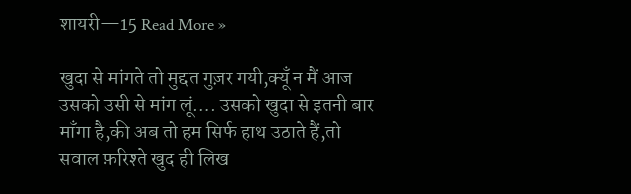शायरी—15 Read More »

खुदा से मांगते तो मुद्दत गुज़र गयी,क्यूँ न मैं आज उसको उसी से मांग लूं…. उसको खुदा से इतनी बार माँगा है,की अब तो हम सिर्फ हाथ उठाते हैं,तो सवाल फ़रिश्ते खुद ही लिख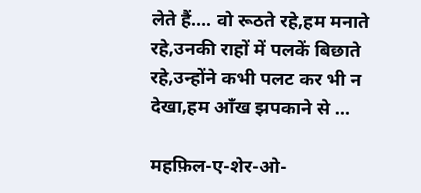लेते हैं…. वो रूठते रहे,हम मनाते रहे,उनकी राहों में पलकें बिछाते रहे,उन्होंने कभी पलट कर भी न देखा,हम आँख झपकाने से …

महफ़िल-ए-शेर-ओ-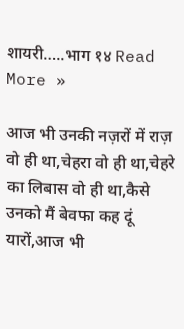शायरी…..भाग १४ Read More »

आज भी उनकी नज़रों में राज़ वो ही था,चेहरा वो ही था,चेहरे का लिबास वो ही था,कैसे उनको मैं बेवफा कह दूं यारों,आज भी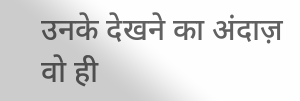उनके देखने का अंदाज़ वो ही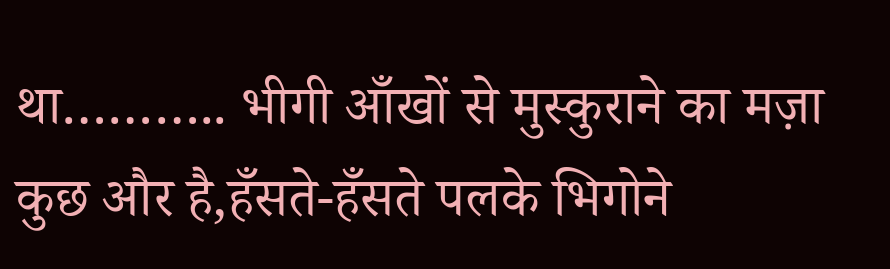था……….. भीगी आँखों से मुस्कुराने का मज़ा कुछ और है,हँसते-हँसते पलके भिगोने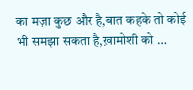का मज़ा कुछ और है,बात कहके तो कोई भी समझा सकता है,ख़ामोशी को …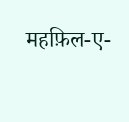महफ़िल-ए-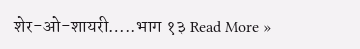शेर-ओ-शायरी…..भाग १३ Read More »